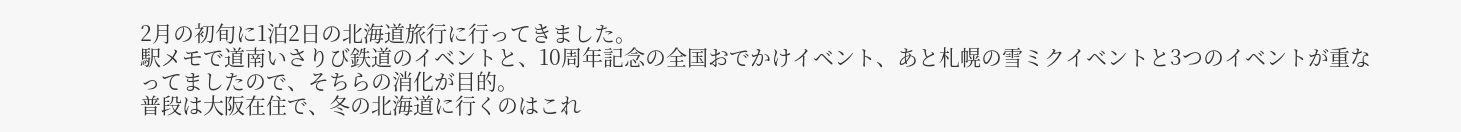2月の初旬に1泊2日の北海道旅行に行ってきました。
駅メモで道南いさりび鉄道のイベントと、10周年記念の全国おでかけイベント、あと札幌の雪ミクイベントと3つのイベントが重なってましたので、そちらの消化が目的。
普段は大阪在住で、冬の北海道に行くのはこれ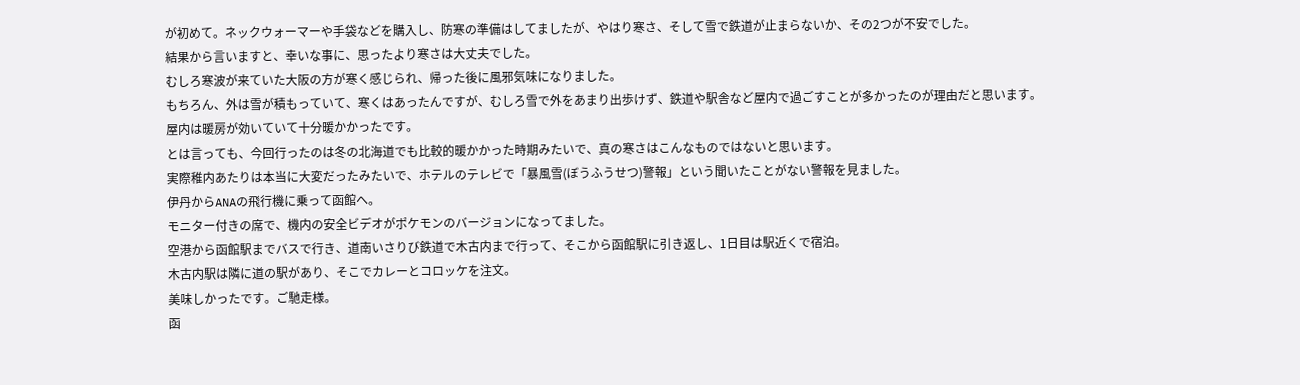が初めて。ネックウォーマーや手袋などを購入し、防寒の準備はしてましたが、やはり寒さ、そして雪で鉄道が止まらないか、その2つが不安でした。
結果から言いますと、幸いな事に、思ったより寒さは大丈夫でした。
むしろ寒波が来ていた大阪の方が寒く感じられ、帰った後に風邪気味になりました。
もちろん、外は雪が積もっていて、寒くはあったんですが、むしろ雪で外をあまり出歩けず、鉄道や駅舎など屋内で過ごすことが多かったのが理由だと思います。
屋内は暖房が効いていて十分暖かかったです。
とは言っても、今回行ったのは冬の北海道でも比較的暖かかった時期みたいで、真の寒さはこんなものではないと思います。
実際稚内あたりは本当に大変だったみたいで、ホテルのテレビで「暴風雪(ぼうふうせつ)警報」という聞いたことがない警報を見ました。
伊丹からANAの飛行機に乗って函館へ。
モニター付きの席で、機内の安全ビデオがポケモンのバージョンになってました。
空港から函館駅までバスで行き、道南いさりび鉄道で木古内まで行って、そこから函館駅に引き返し、1日目は駅近くで宿泊。
木古内駅は隣に道の駅があり、そこでカレーとコロッケを注文。
美味しかったです。ご馳走様。
函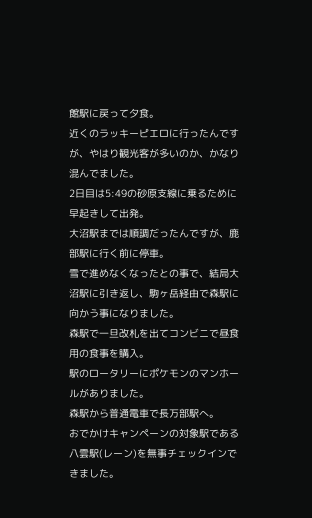館駅に戻って夕食。
近くのラッキーピエロに行ったんですが、やはり観光客が多いのか、かなり混んでました。
2日目は5:49の砂原支線に乗るために早起きして出発。
大沼駅までは順調だったんですが、鹿部駅に行く前に停車。
雪で進めなくなったとの事で、結局大沼駅に引き返し、駒ヶ岳経由で森駅に向かう事になりました。
森駅で一旦改札を出てコンビニで昼食用の食事を購入。
駅のロータリーにポケモンのマンホールがありました。
森駅から普通電車で長万部駅へ。
おでかけキャンペーンの対象駅である八雲駅(レーン)を無事チェックインできました。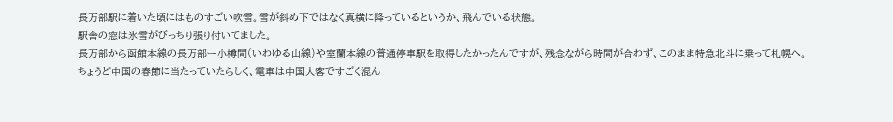長万部駅に着いた頃にはものすごい吹雪。雪が斜め下ではなく真横に降っているというか、飛んでいる状態。
駅舎の窓は氷雪がびっちり張り付いてました。
長万部から函館本線の長万部ー小樽間(いわゆる山線)や室蘭本線の普通停車駅を取得したかったんですが、残念ながら時間が合わず、このまま特急北斗に乗って札幌へ。
ちょうど中国の春節に当たっていたらしく、電車は中国人客ですごく混ん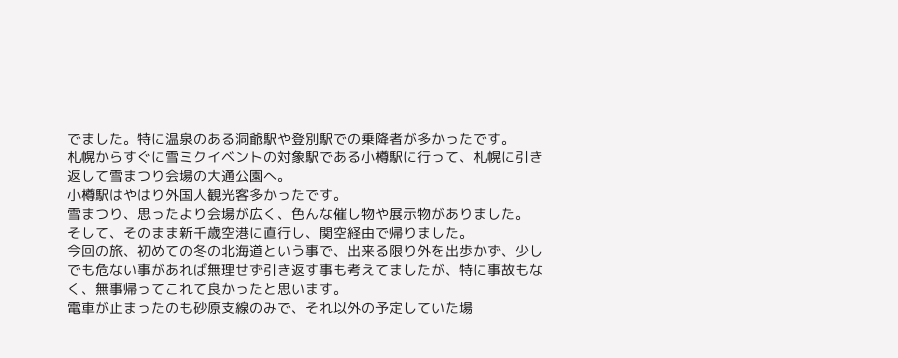でました。特に温泉のある洞爺駅や登別駅での乗降者が多かったです。
札幌からすぐに雪ミクイベントの対象駅である小樽駅に行って、札幌に引き返して雪まつり会場の大通公園へ。
小樽駅はやはり外国人観光客多かったです。
雪まつり、思ったより会場が広く、色んな催し物や展示物がありました。
そして、そのまま新千歳空港に直行し、関空経由で帰りました。
今回の旅、初めての冬の北海道という事で、出来る限り外を出歩かず、少しでも危ない事があれば無理せず引き返す事も考えてましたが、特に事故もなく、無事帰ってこれて良かったと思います。
電車が止まったのも砂原支線のみで、それ以外の予定していた場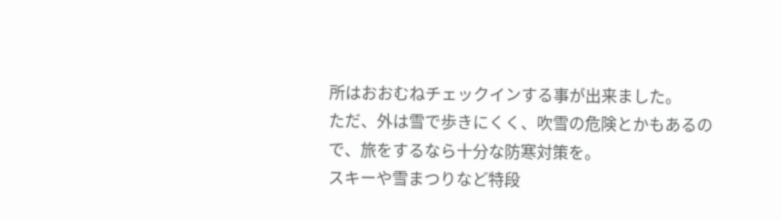所はおおむねチェックインする事が出来ました。
ただ、外は雪で歩きにくく、吹雪の危険とかもあるので、旅をするなら十分な防寒対策を。
スキーや雪まつりなど特段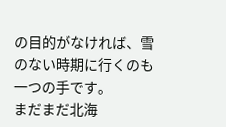の目的がなければ、雪のない時期に行くのも一つの手です。
まだまだ北海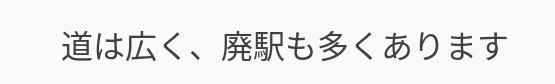道は広く、廃駅も多くあります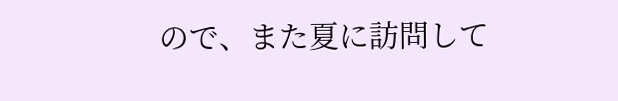ので、また夏に訪問して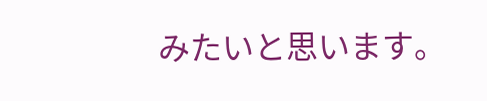みたいと思います。